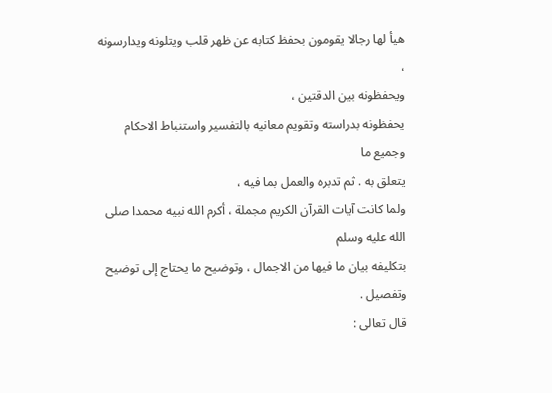هيأ لها رجالا يقومون بحفظ كتابه عن ظهر قلب ويتلونه ويدارسونه ،
ويحفظونه بين الدقتين ،
يحفظونه بدراسته وتقويم معانيه بالتفسير واستنباط الاحكام وجميع ما
يتعلق به . ثم تدبره والعمل بما فيه ،
ولما كانت آيات القرآن الكريم مجملة ، أكرم الله نبيه محمدا صلى الله عليه وسلم
بتكليفه بيان ما فيها من الاجمال ، وتوضيح ما يحتاج إلى توضيح وتفصيل .
قال تعالى :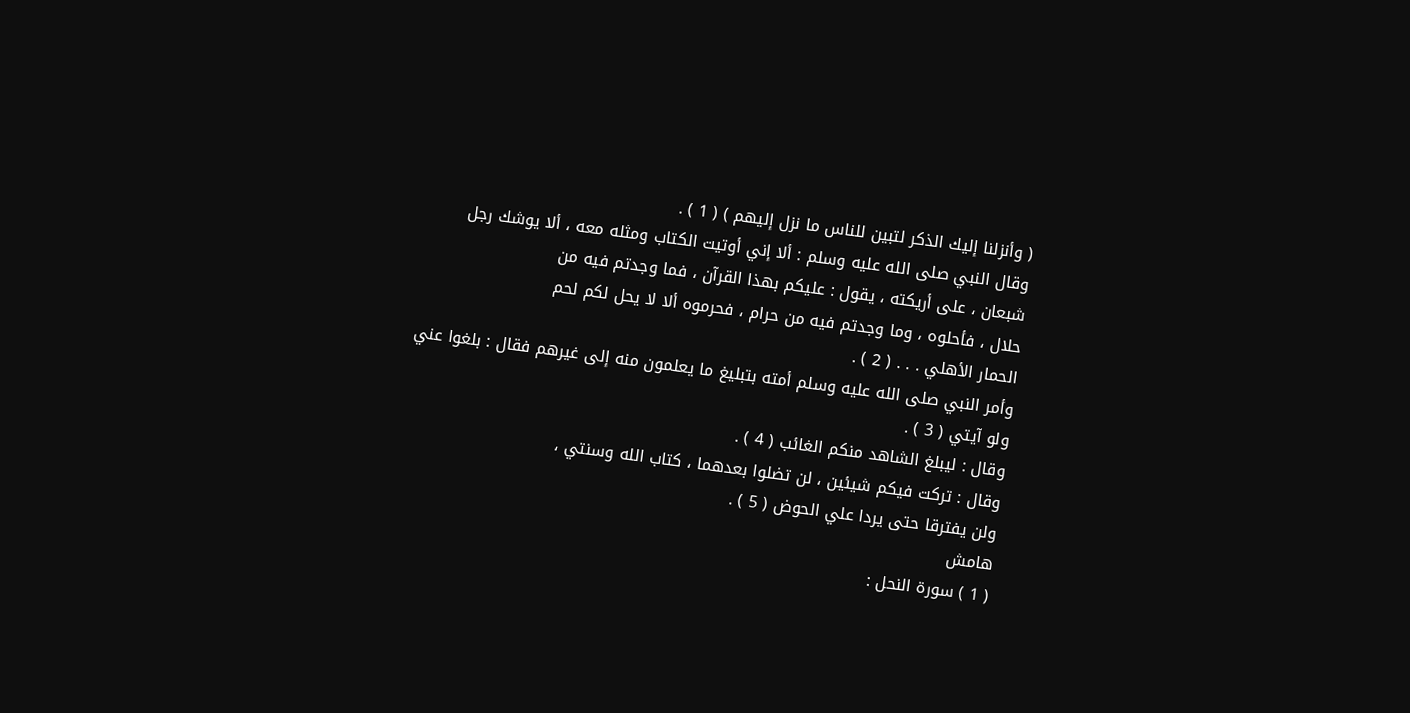( وأنزلنا إليك الذكر لتبين للناس ما نزل إليهم ) ( 1 ) .
وقال النبي صلى الله عليه وسلم : ألا إني أوتيت الكتاب ومثله معه ، ألا يوشك رجل
شبعان ، على أريكته ، يقول : عليكم بهذا القرآن ، فما وجدتم فيه من
حلال ، فأحلوه ، وما وجدتم فيه من حرام ، فحرموه ألا لا يحل لكم لحم
الحمار الأهلي . . . ( 2 ) .
وأمر النبي صلى الله عليه وسلم أمته بتبليغ ما يعلمون منه إلى غيرهم فقال : بلغوا عني
ولو آيتي ( 3 ) .
وقال : ليبلغ الشاهد منكم الغائب ( 4 ) .
وقال : تركت فيكم شيئين ، لن تضلوا بعدهما ، كتاب الله وسنتي ،
ولن يفترقا حتى يردا علي الحوض ( 5 ) .
هامش
( 1 ) سورة النحل :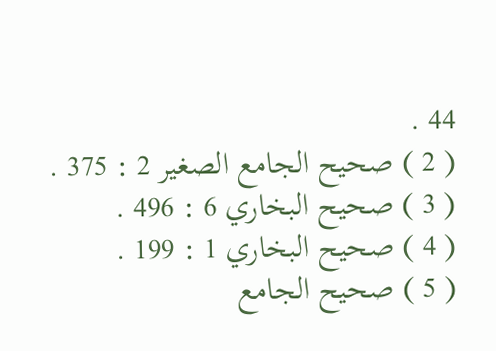44 .
( 2 ) صحيح الجامع الصغير 2 : 375 .
( 3 ) صحيح البخاري 6 : 496 .
( 4 ) صحيح البخاري 1 : 199 .
( 5 ) صحيح الجامع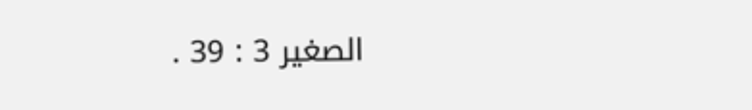الصغير 3 : 39 .